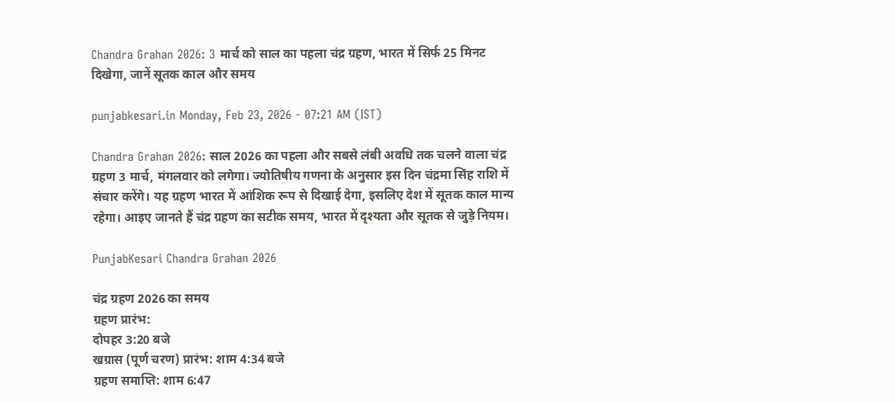Chandra Grahan 2026: 3 मार्च को साल का पहला चंद्र ग्रहण, भारत में सिर्फ 25 मिनट दिखेगा, जानें सूतक काल और समय

punjabkesari.in Monday, Feb 23, 2026 - 07:21 AM (IST)

Chandra Grahan 2026: साल 2026 का पहला और सबसे लंबी अवधि तक चलने वाला चंद्र ग्रहण 3 मार्च, मंगलवार को लगेगा। ज्योतिषीय गणना के अनुसार इस दिन चंद्रमा सिंह राशि में संचार करेंगे। यह ग्रहण भारत में आंशिक रूप से दिखाई देगा, इसलिए देश में सूतक काल मान्य रहेगा। आइए जानते हैं चंद्र ग्रहण का सटीक समय, भारत में दृश्यता और सूतक से जुड़े नियम।

PunjabKesari Chandra Grahan 2026

चंद्र ग्रहण 2026 का समय
ग्रहण प्रारंभ:
दोपहर 3:20 बजे
खग्रास (पूर्ण चरण) प्रारंभ: शाम 4:34 बजे
ग्रहण समाप्ति: शाम 6:47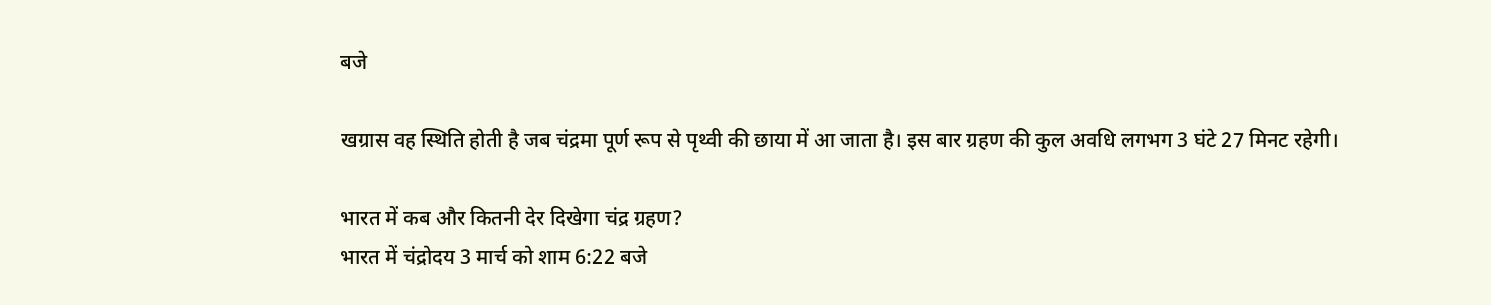बजे

खग्रास वह स्थिति होती है जब चंद्रमा पूर्ण रूप से पृथ्वी की छाया में आ जाता है। इस बार ग्रहण की कुल अवधि लगभग 3 घंटे 27 मिनट रहेगी।

भारत में कब और कितनी देर दिखेगा चंद्र ग्रहण?
भारत में चंद्रोदय 3 मार्च को शाम 6:22 बजे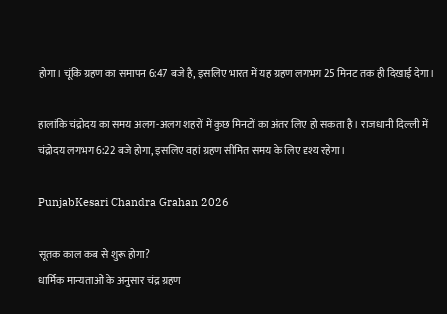होगा। चूंकि ग्रहण का समापन 6:47 बजे है, इसलिए भारत में यह ग्रहण लगभग 25 मिनट तक ही दिखाई देगा।

हालांकि चंद्रोदय का समय अलग-अलग शहरों में कुछ मिनटों का अंतर लिए हो सकता है। राजधानी दिल्ली में चंद्रोदय लगभग 6:22 बजे होगा, इसलिए वहां ग्रहण सीमित समय के लिए दृश्य रहेगा।

PunjabKesari Chandra Grahan 2026

सूतक काल कब से शुरू होगा?
धार्मिक मान्यताओं के अनुसार चंद्र ग्रहण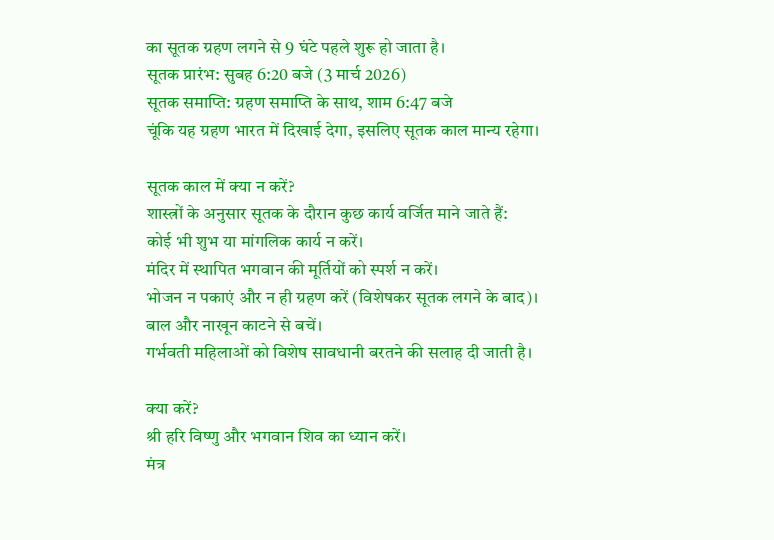का सूतक ग्रहण लगने से 9 घंटे पहले शुरू हो जाता है।
सूतक प्रारंभ: सुबह 6:20 बजे (3 मार्च 2026)
सूतक समाप्ति: ग्रहण समाप्ति के साथ, शाम 6:47 बजे
चूंकि यह ग्रहण भारत में दिखाई देगा, इसलिए सूतक काल मान्य रहेगा।

सूतक काल में क्या न करें?
शास्त्रों के अनुसार सूतक के दौरान कुछ कार्य वर्जित माने जाते हैं:
कोई भी शुभ या मांगलिक कार्य न करें।
मंदिर में स्थापित भगवान की मूर्तियों को स्पर्श न करें।
भोजन न पकाएं और न ही ग्रहण करें (विशेषकर सूतक लगने के बाद)।
बाल और नाखून काटने से बचें।
गर्भवती महिलाओं को विशेष सावधानी बरतने की सलाह दी जाती है।

क्या करें?
श्री हरि विष्णु और भगवान शिव का ध्यान करें।
मंत्र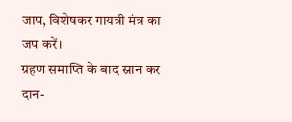जाप, विशेषकर गायत्री मंत्र का जप करें।
ग्रहण समाप्ति के बाद स्नान कर दान-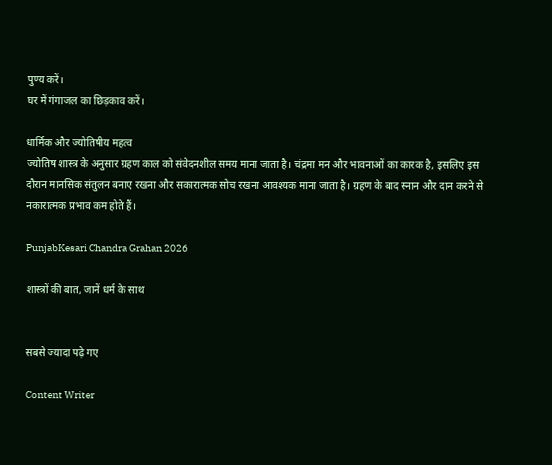पुण्य करें।
घर में गंगाजल का छिड़काव करें।

धार्मिक और ज्योतिषीय महत्व
ज्योतिष शास्त्र के अनुसार ग्रहण काल को संवेदनशील समय माना जाता है। चंद्रमा मन और भावनाओं का कारक है, इसलिए इस दौरान मानसिक संतुलन बनाए रखना और सकारात्मक सोच रखना आवश्यक माना जाता है। ग्रहण के बाद स्नान और दान करने से नकारात्मक प्रभाव कम होते हैं।

PunjabKesari Chandra Grahan 2026

शास्त्रों की बात, जानें धर्म के साथ


सबसे ज्यादा पढ़े गए

Content Writer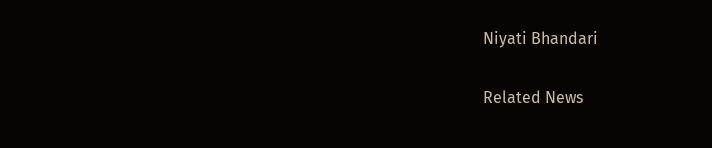Niyati Bhandari

Related News